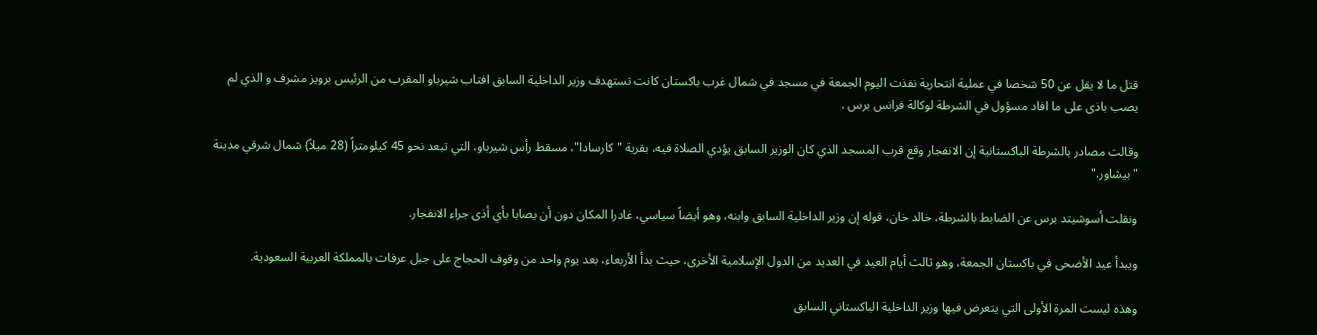قتل ما لا يقل عن 50 شخصا في عملية انتحارية نفذت اليوم الجمعة في مسجد في شمال غرب باكستان كانت تستهدف وزير الداخلية السابق افتاب شيرباو المقرب من الرئيس برويز مشرف و الذي لم يصب باذى على ما افاد مسؤول في الشرطة لوكالة فرانس برس .

وقالت مصادر بالشرطة الباكستانية إن الانفجار وقع قرب المسجد الذي كان الوزير السابق يؤدي الصلاة فيه، بقرية "كارسادا"، مسقط رأس شيرباو، التي تبعد نحو 45 كيلومتراً (28 ميلاً) شمال شرقي مدينة "بيشاور."

ونقلت أسوشيتد برس عن الضابط بالشرطة، خالد خان، قوله إن وزير الداخلية السابق وابنه، وهو أيضاً سياسي، غادرا المكان دون أن يصابا بأي أذى جراء الانفجار.

ويبدأ عيد الأضحى في باكستان الجمعة، وهو ثالث أيام العيد في العديد من الدول الإسلامية الأخرى، حيث بدأ الأربعاء، بعد يوم واحد من وقوف الحجاج على جبل عرفات بالمملكة العربية السعودية.

وهذه ليست المرة الأولى التي يتعرض فيها وزير الداخلية الباكستاني السابق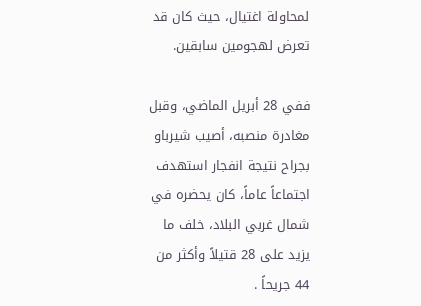لمحاولة اغتيال، حيث كان قد تعرض لهجومين سابقين.

ففي 28 أبريل الماضي، وقبل مغادرة منصبه، أصيب شيرباو بجراح نتيجة انفجار استهدف اجتماعاً عاماً، كان يحضره في شمال غربي البلاد، خلف ما يزيد على 28 قتيلاً وأكثر من 44 جريحاً .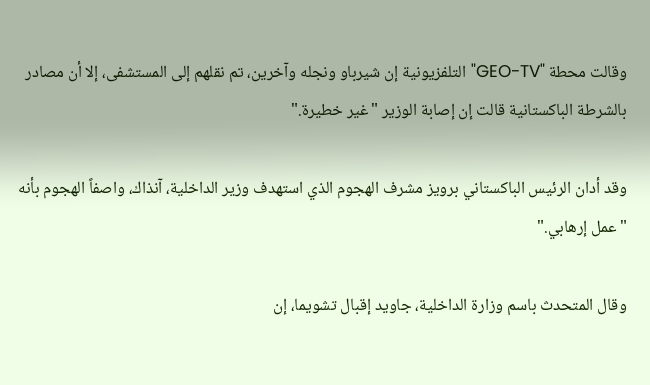وقالت محطة "GEO-TV" التلفزيونية إن شيرباو ونجله وآخرين، تم نقلهم إلى المستشفى، إلا أن مصادر بالشرطة الباكستانية قالت إن إصابة الوزير "غير خطيرة."

وقد أدان الرئيس الباكستاني برويز مشرف الهجوم الذي استهدف وزير الداخلية، آنذاك، واصفاً الهجوم بأنه "عمل إرهابي."

وقال المتحدث باسم وزارة الداخلية، جاويد إقبال تشويما، إن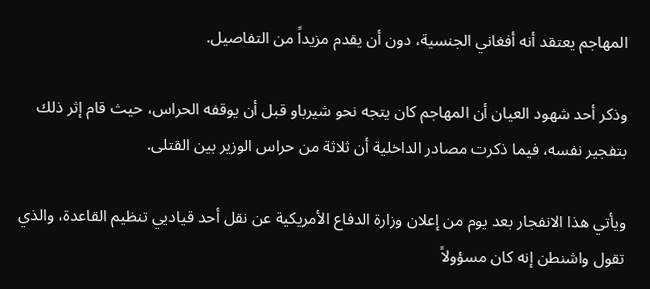المهاجم يعتقد أنه أفغاني الجنسية، دون أن يقدم مزيداً من التفاصيل.

وذكر أحد شهود العيان أن المهاجم كان يتجه نحو شيرباو قبل أن يوقفه الحراس، حيث قام إثر ذلك بتفجير نفسه، فيما ذكرت مصادر الداخلية أن ثلاثة من حراس الوزير بين القتلى.

ويأتي هذا الانفجار بعد يوم من إعلان وزارة الدفاع الأمريكية عن نقل أحد قياديي تنظيم القاعدة، والذي تقول واشنطن إنه كان مسؤولاً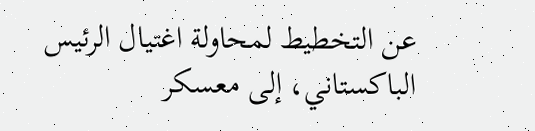عن التخطيط لمحاولة اغتيال الرئيس الباكستاني، إلى معسكر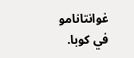غوانتانامو في كوبا.